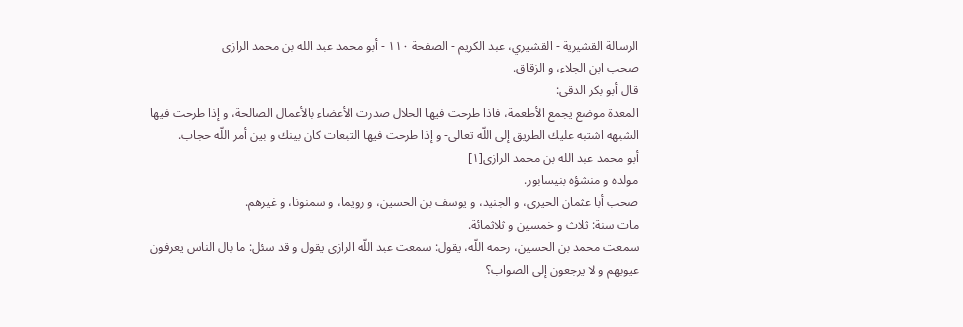الرسالة القشيرية - القشيري، عبد الكريم - الصفحة ١١٠ - أبو محمد عبد الله بن محمد الرازى
صحب ابن الجلاء، و الزقاق.
قال أبو بكر الدقى:
المعدة موضع يجمع الأطعمة، فاذا طرحت فيها الحلال صدرت الأعضاء بالأعمال الصالحة، و إذا طرحت فيها الشبهه اشتبه عليك الطريق إلى اللّه تعالى- و إذا طرحت فيها التبعات كان بينك و بين أمر اللّه حجاب.
أبو محمد عبد الله بن محمد الرازى[١]
مولده و منشؤه بنيسابور.
صحب أبا عثمان الحيرى، و الجنيد، و يوسف بن الحسين، و رويما، و سمنونا، و غيرهم.
مات سنة: ثلاث و خمسين و ثلاثمائة.
سمعت محمد بن الحسين، رحمه اللّه، يقول: سمعت عبد اللّه الرازى يقول و قد سئل: ما بال الناس يعرفون عيوبهم و لا يرجعون إلى الصواب؟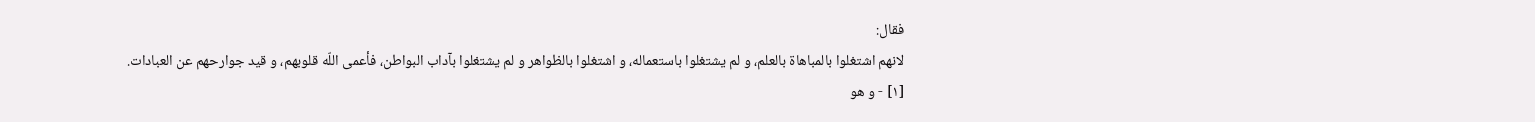فقال:
لانهم اشتغلوا بالمباهاة بالعلم، و لم يشتغلوا باستعماله، و اشتغلوا بالظواهر و لم يشتغلوا بآداب البواطن، فأعمى اللّه قلوبهم، و قيد جوارحهم عن العبادات.
[١] - و هو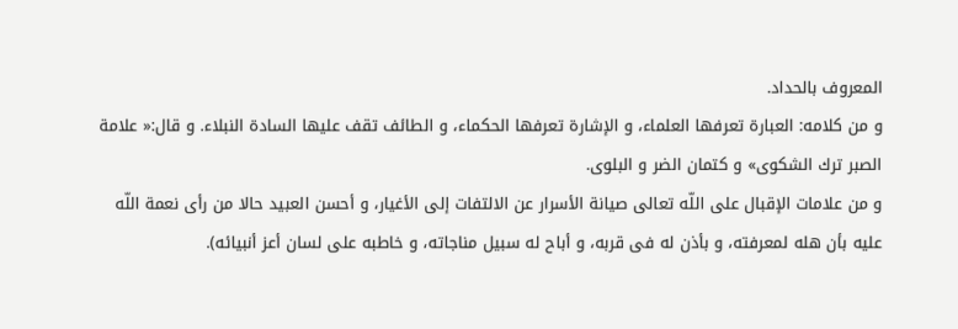المعروف بالحداد.
و من كلامه: العبارة تعرفها العلماء، و الإشارة تعرفها الحكماء، و الطائف تقف عليها السادة النبلاء. و قال:« علامة الصبر ترك الشكوى» و كتمان الضر و البلوى.
و من علامات الإقبال على اللّه تعالى صيانة الأسرار عن الالتفات إلى الأغيار، و أحسن العبيد حالا من رأى نعمة اللّه عليه بأن هله لمعرفته، و بأذن له فى قربه، و أباح له سبيل مناجاته، و خاطبه على لسان أعز أنبيائه).